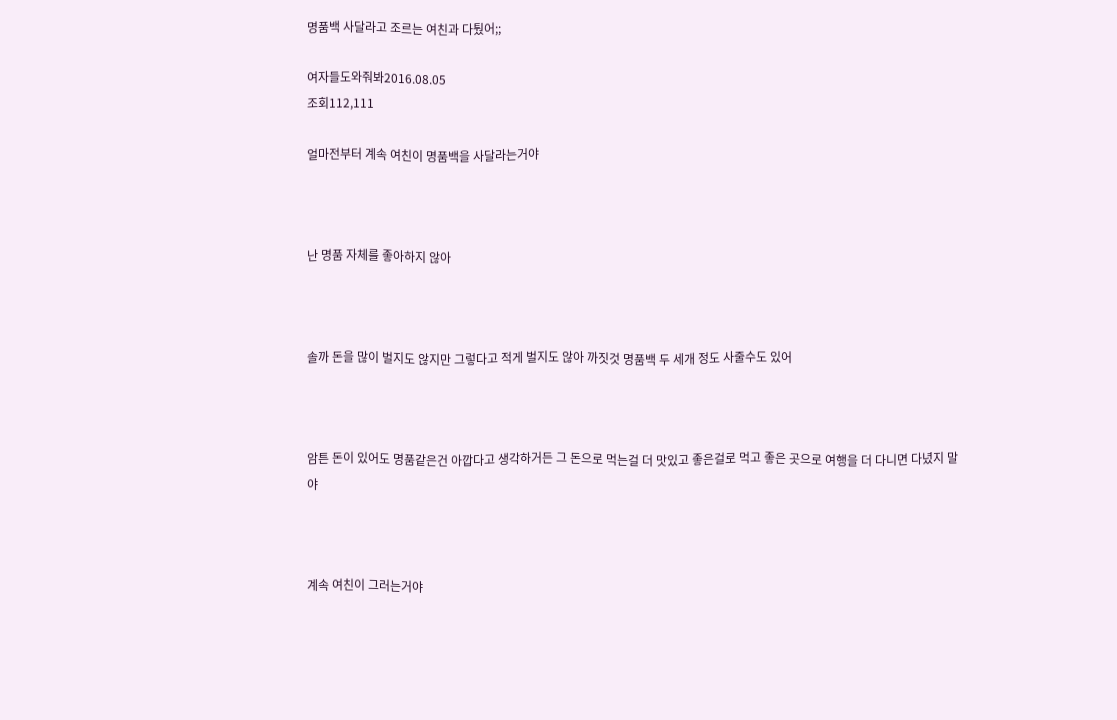명품백 사달라고 조르는 여친과 다퉜어;;

여자들도와줘봐2016.08.05
조회112,111

얼마전부터 계속 여친이 명품백을 사달라는거야



난 명품 자체를 좋아하지 않아



솔까 돈을 많이 벌지도 않지만 그렇다고 적게 벌지도 않아 까짓것 명품백 두 세개 정도 사줄수도 있어



암튼 돈이 있어도 명품같은건 아깝다고 생각하거든 그 돈으로 먹는걸 더 맛있고 좋은걸로 먹고 좋은 곳으로 여행을 더 다니면 다녔지 말야



계속 여친이 그러는거야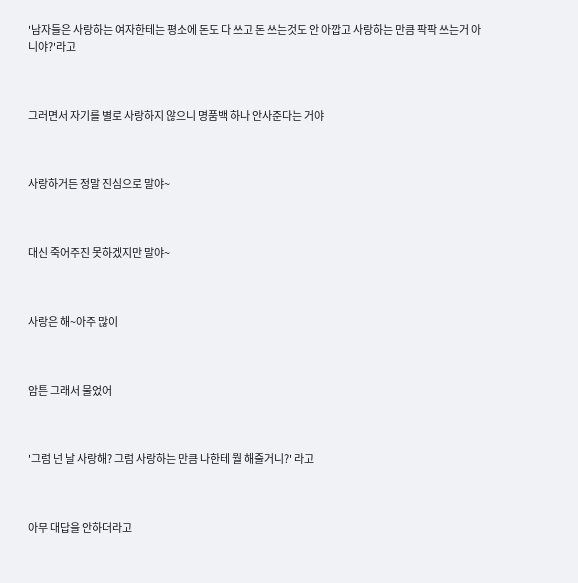'남자들은 사랑하는 여자한테는 평소에 돈도 다 쓰고 돈 쓰는것도 안 아깝고 사랑하는 만큼 팍팍 쓰는거 아니야?'라고



그러면서 자기를 별로 사랑하지 않으니 명품백 하나 안사준다는 거야



사랑하거든 정말 진심으로 말야~



대신 죽어주진 못하겠지만 말야~



사랑은 해~아주 많이



암튼 그래서 물었어



'그럼 넌 날 사랑해? 그럼 사랑하는 만큼 나한테 뭘 해줄거니?' 라고



아무 대답을 안하더라고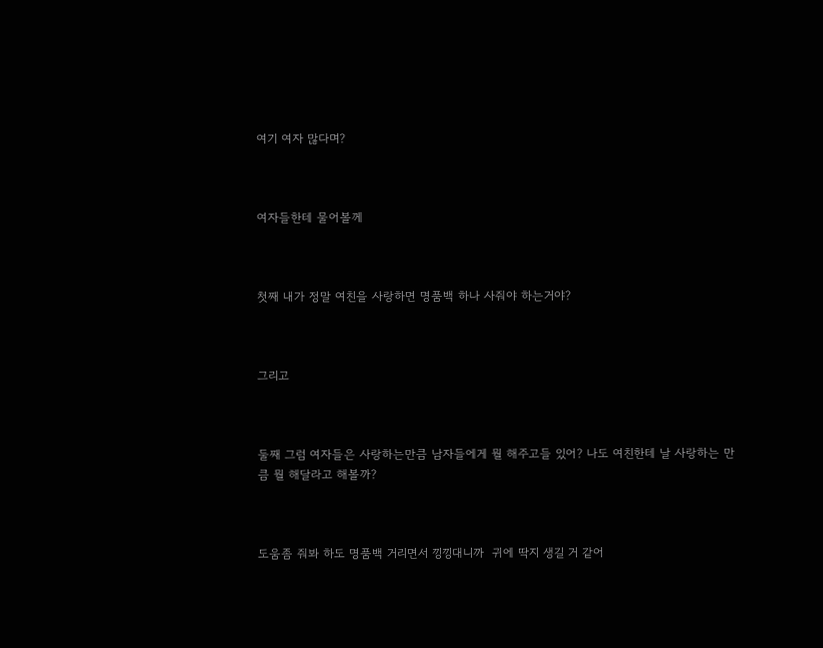여기 여자 많다며?



여자들한테 물어볼께



첫째 내가 정말 여친을 사랑하면 명품백 하나 사줘야 하는거야?



그리고



둘째 그럼 여자들은 사랑하는만큼 남자들에게 뭘 해주고들 있어? 나도 여친한테 날 사랑하는 만큼 뭘 해달라고 해볼까?



도움좀 줘봐 하도 명품백 거리면서 낑낑대니까  귀에 딱지 생길 거 같어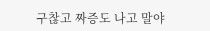구찮고 짜증도 나고 말야